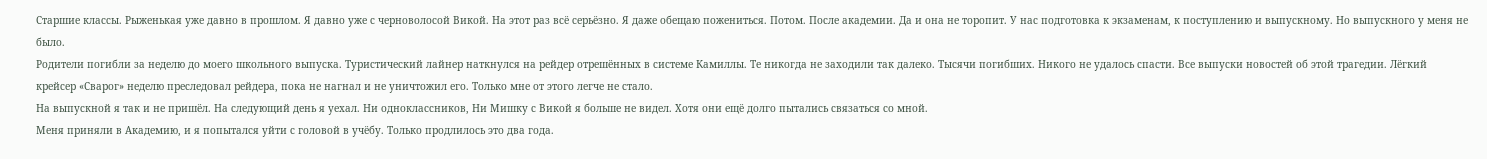Старшие классы. Рыженькая уже давно в прошлом. Я давно уже с черноволосой Викой. На этот раз всё серьёзно. Я даже обещаю пожениться. Потом. После академии. Да и она не торопит. У нас подготовка к экзаменам, к поступлению и выпускному. Но выпускного у меня не было.
Родители погибли за неделю до моего школьного выпуска. Туристический лайнер наткнулся на рейдер отрешённых в системе Камиллы. Те никогда не заходили так далеко. Тысячи погибших. Никого не удалось спасти. Все выпуски новостей об этой трагедии. Лёгкий крейсер «Сварог» неделю преследовал рейдера, пока не нагнал и не уничтожил его. Только мне от этого легче не стало.
На выпускной я так и не пришёл. На следующий день я уехал. Ни одноклассников, Ни Мишку с Викой я больше не видел. Хотя они ещё долго пытались связаться со мной.
Меня приняли в Академию, и я попытался уйти с головой в учёбу. Только продлилось это два года.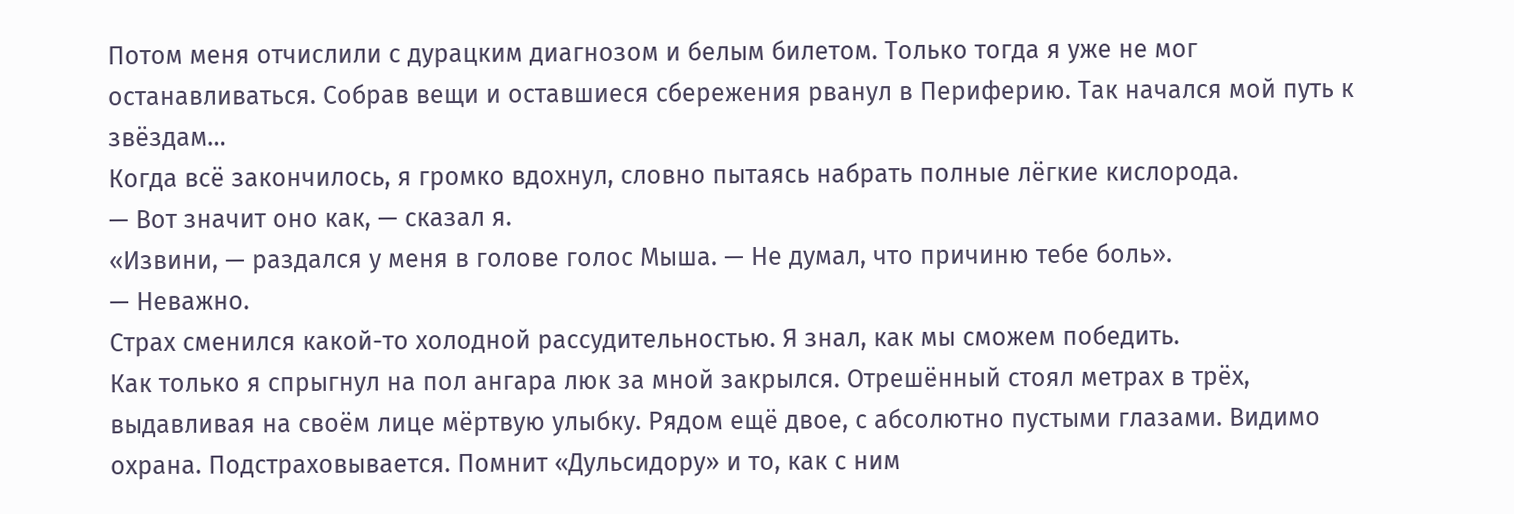Потом меня отчислили с дурацким диагнозом и белым билетом. Только тогда я уже не мог останавливаться. Собрав вещи и оставшиеся сбережения рванул в Периферию. Так начался мой путь к звёздам…
Когда всё закончилось, я громко вдохнул, словно пытаясь набрать полные лёгкие кислорода.
— Вот значит оно как, — сказал я.
«Извини, — раздался у меня в голове голос Мыша. — Не думал, что причиню тебе боль».
— Неважно.
Страх сменился какой-то холодной рассудительностью. Я знал, как мы сможем победить.
Как только я спрыгнул на пол ангара люк за мной закрылся. Отрешённый стоял метрах в трёх, выдавливая на своём лице мёртвую улыбку. Рядом ещё двое, с абсолютно пустыми глазами. Видимо охрана. Подстраховывается. Помнит «Дульсидору» и то, как с ним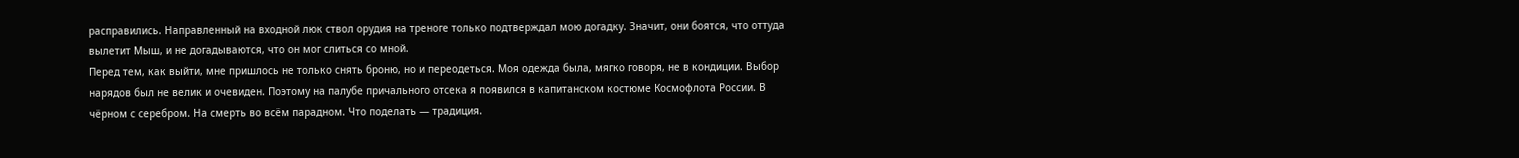расправились. Направленный на входной люк ствол орудия на треноге только подтверждал мою догадку. Значит, они боятся, что оттуда вылетит Мыш, и не догадываются, что он мог слиться со мной.
Перед тем, как выйти, мне пришлось не только снять броню, но и переодеться. Моя одежда была, мягко говоря, не в кондиции. Выбор нарядов был не велик и очевиден. Поэтому на палубе причального отсека я появился в капитанском костюме Космофлота России. В чёрном с серебром. На смерть во всём парадном. Что поделать — традиция.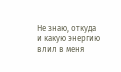Не знаю, откуда и какую энергию влил в меня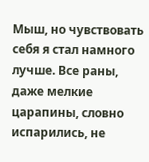Мыш, но чувствовать себя я стал намного лучше. Все раны, даже мелкие царапины, словно испарились, не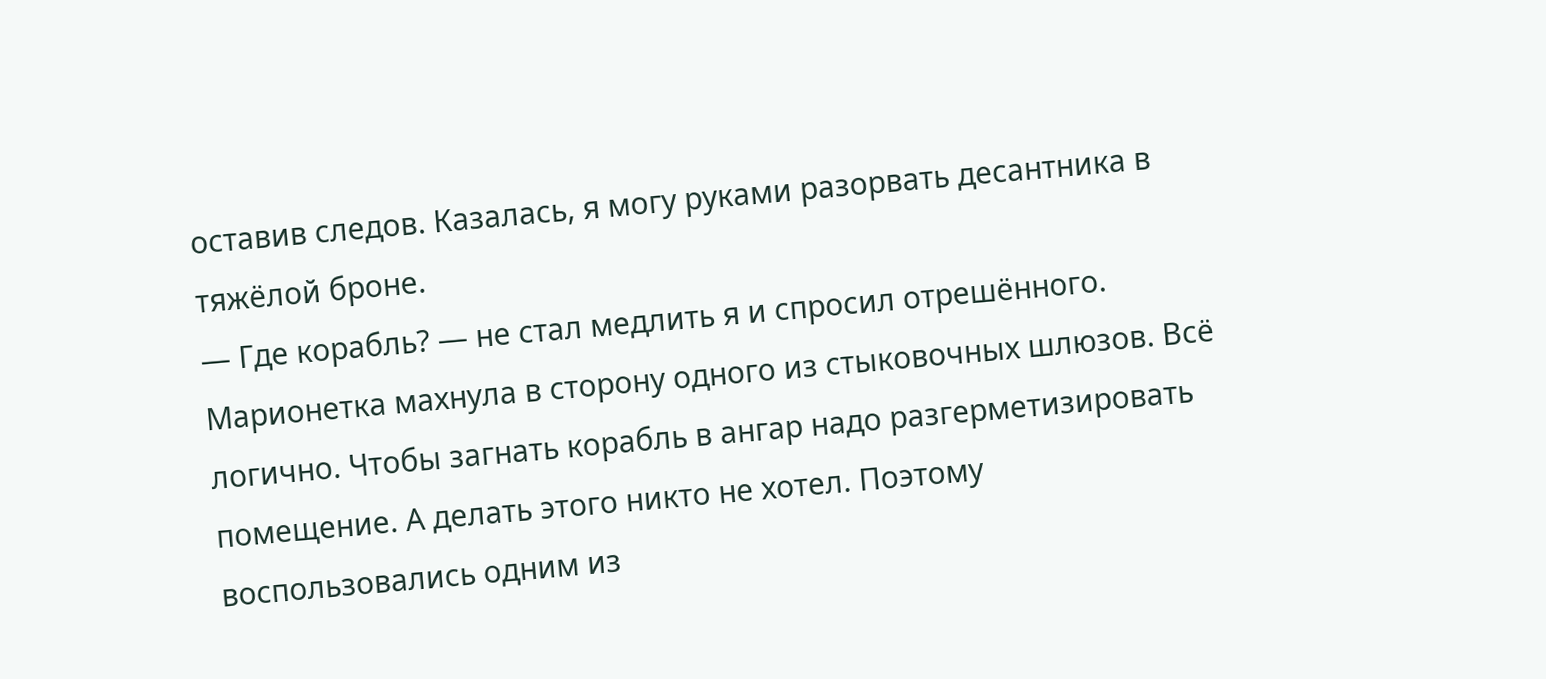оставив следов. Казалась, я могу руками разорвать десантника в тяжёлой броне.
— Где корабль? — не стал медлить я и спросил отрешённого.
Марионетка махнула в сторону одного из стыковочных шлюзов. Всё логично. Чтобы загнать корабль в ангар надо разгерметизировать помещение. А делать этого никто не хотел. Поэтому воспользовались одним из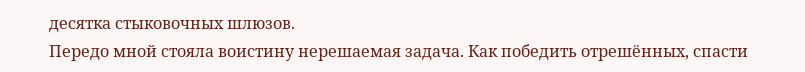десятка стыковочных шлюзов.
Передо мной стояла воистину нерешаемая задача. Как победить отрешённых, спасти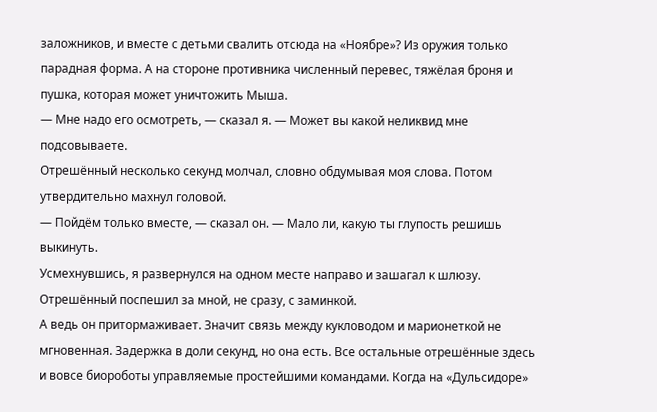заложников, и вместе с детьми свалить отсюда на «Ноябре»? Из оружия только парадная форма. А на стороне противника численный перевес, тяжёлая броня и пушка, которая может уничтожить Мыша.
— Мне надо его осмотреть, — сказал я. — Может вы какой неликвид мне подсовываете.
Отрешённый несколько секунд молчал, словно обдумывая моя слова. Потом утвердительно махнул головой.
— Пойдём только вместе, — сказал он. — Мало ли, какую ты глупость решишь выкинуть.
Усмехнувшись, я развернулся на одном месте направо и зашагал к шлюзу. Отрешённый поспешил за мной, не сразу, с заминкой.
А ведь он притормаживает. Значит связь между кукловодом и марионеткой не мгновенная. Задержка в доли секунд, но она есть. Все остальные отрешённые здесь и вовсе биороботы управляемые простейшими командами. Когда на «Дульсидоре»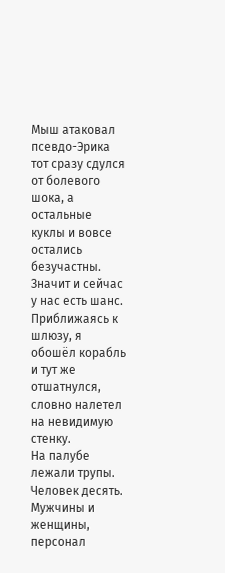Мыш атаковал псевдо-Эрика тот сразу сдулся от болевого шока, а остальные куклы и вовсе остались безучастны. Значит и сейчас у нас есть шанс.
Приближаясь к шлюзу, я обошёл корабль и тут же отшатнулся, словно налетел на невидимую стенку.
На палубе лежали трупы. Человек десять. Мужчины и женщины, персонал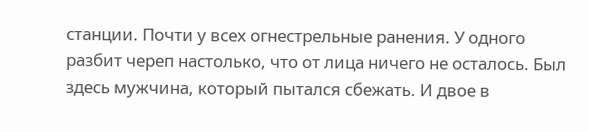станции. Почти у всех огнестрельные ранения. У одного разбит череп настолько, что от лица ничего не осталось. Был здесь мужчина, который пытался сбежать. И двое в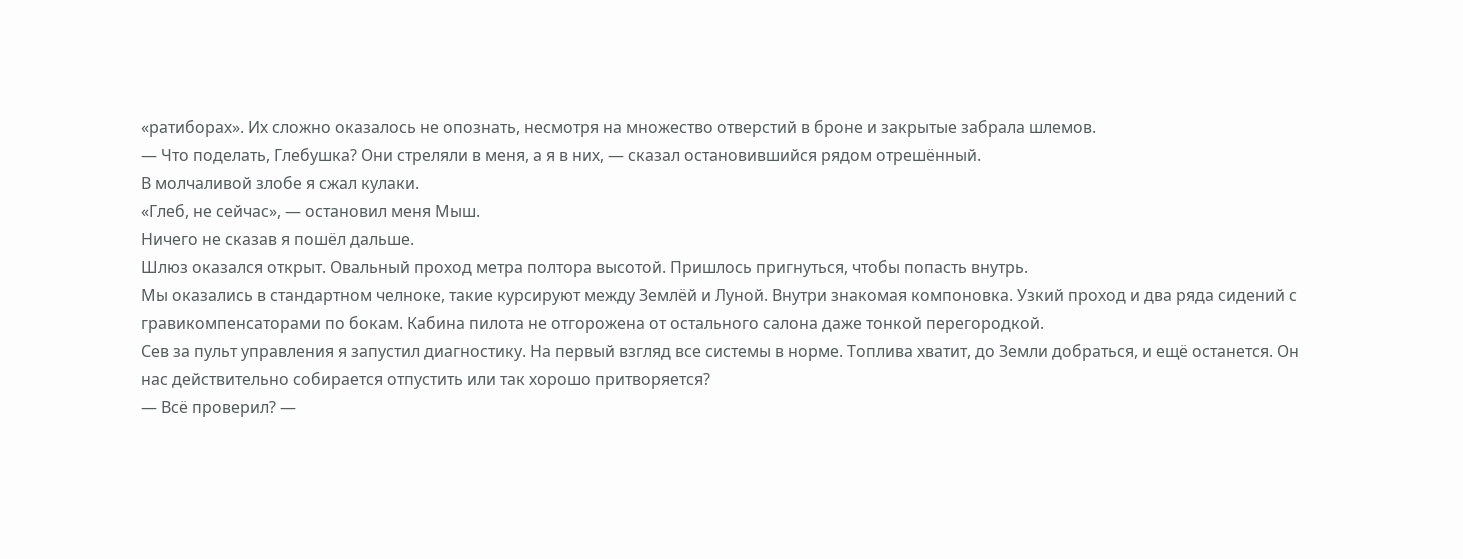«ратиборах». Их сложно оказалось не опознать, несмотря на множество отверстий в броне и закрытые забрала шлемов.
— Что поделать, Глебушка? Они стреляли в меня, а я в них, — сказал остановившийся рядом отрешённый.
В молчаливой злобе я сжал кулаки.
«Глеб, не сейчас», — остановил меня Мыш.
Ничего не сказав я пошёл дальше.
Шлюз оказался открыт. Овальный проход метра полтора высотой. Пришлось пригнуться, чтобы попасть внутрь.
Мы оказались в стандартном челноке, такие курсируют между Землёй и Луной. Внутри знакомая компоновка. Узкий проход и два ряда сидений с гравикомпенсаторами по бокам. Кабина пилота не отгорожена от остального салона даже тонкой перегородкой.
Сев за пульт управления я запустил диагностику. На первый взгляд все системы в норме. Топлива хватит, до Земли добраться, и ещё останется. Он нас действительно собирается отпустить или так хорошо притворяется?
— Всё проверил? —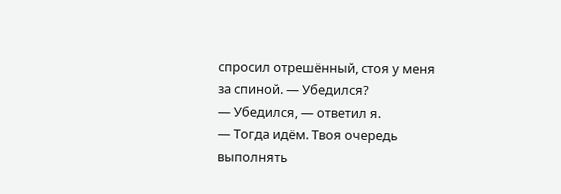спросил отрешённый, стоя у меня за спиной. — Убедился?
— Убедился, — ответил я.
— Тогда идём. Твоя очередь выполнять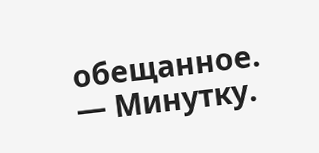обещанное.
— Минутку.